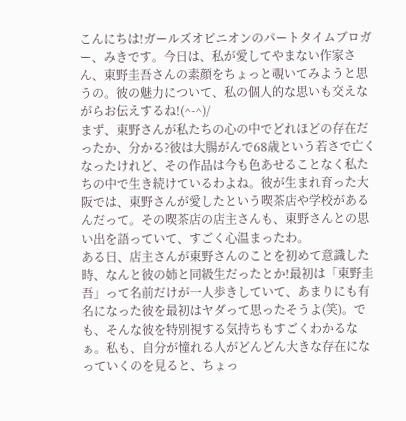こんにちは!ガールズオピニオンのパートタイムブロガー、みきです。今日は、私が愛してやまない作家さん、東野圭吾さんの素顔をちょっと覗いてみようと思うの。彼の魅力について、私の個人的な思いも交えながらお伝えするね!(^-^)/
まず、東野さんが私たちの心の中でどれほどの存在だったか、分かる?彼は大腸がんで68歳という若さで亡くなったけれど、その作品は今も色あせることなく私たちの中で生き続けているわよね。彼が生まれ育った大阪では、東野さんが愛したという喫茶店や学校があるんだって。その喫茶店の店主さんも、東野さんとの思い出を語っていて、すごく心温まったわ。
ある日、店主さんが東野さんのことを初めて意識した時、なんと彼の姉と同級生だったとか!最初は「東野圭吾」って名前だけが一人歩きしていて、あまりにも有名になった彼を最初はヤダって思ったそうよ(笑)。でも、そんな彼を特別視する気持ちもすごくわかるなぁ。私も、自分が憧れる人がどんどん大きな存在になっていくのを見ると、ちょっ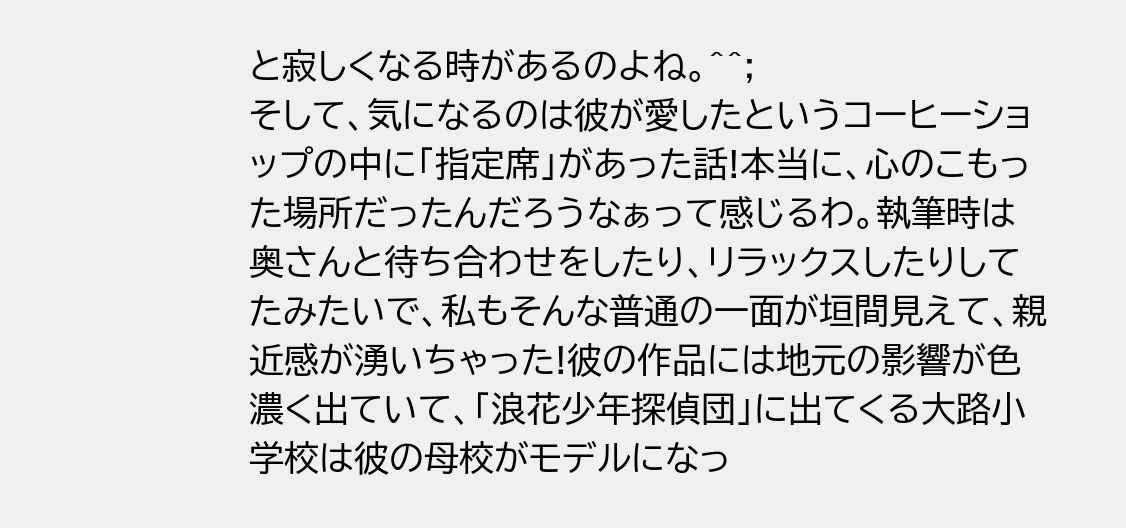と寂しくなる時があるのよね。^^;
そして、気になるのは彼が愛したというコーヒーショップの中に「指定席」があった話!本当に、心のこもった場所だったんだろうなぁって感じるわ。執筆時は奥さんと待ち合わせをしたり、リラックスしたりしてたみたいで、私もそんな普通の一面が垣間見えて、親近感が湧いちゃった!彼の作品には地元の影響が色濃く出ていて、「浪花少年探偵団」に出てくる大路小学校は彼の母校がモデルになっ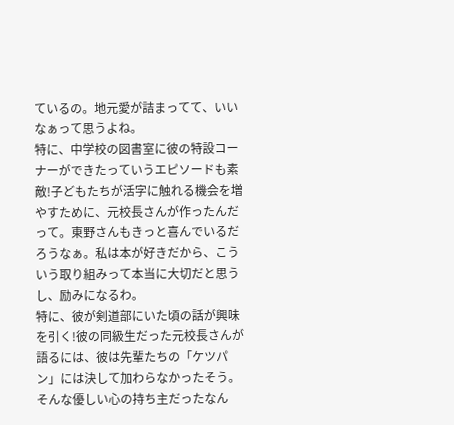ているの。地元愛が詰まってて、いいなぁって思うよね。
特に、中学校の図書室に彼の特設コーナーができたっていうエピソードも素敵!子どもたちが活字に触れる機会を増やすために、元校長さんが作ったんだって。東野さんもきっと喜んでいるだろうなぁ。私は本が好きだから、こういう取り組みって本当に大切だと思うし、励みになるわ。
特に、彼が剣道部にいた頃の話が興味を引く!彼の同級生だった元校長さんが語るには、彼は先輩たちの「ケツパン」には決して加わらなかったそう。そんな優しい心の持ち主だったなん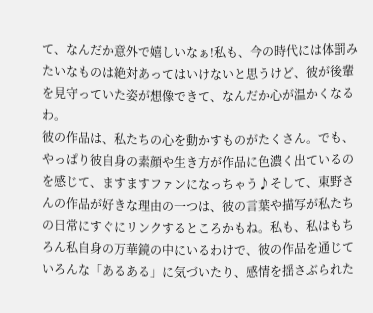て、なんだか意外で嬉しいなぁ!私も、今の時代には体罰みたいなものは絶対あってはいけないと思うけど、彼が後輩を見守っていた姿が想像できて、なんだか心が温かくなるわ。
彼の作品は、私たちの心を動かすものがたくさん。でも、やっぱり彼自身の素顔や生き方が作品に色濃く出ているのを感じて、ますますファンになっちゃう♪そして、東野さんの作品が好きな理由の一つは、彼の言葉や描写が私たちの日常にすぐにリンクするところかもね。私も、私はもちろん私自身の万華鏡の中にいるわけで、彼の作品を通じていろんな「あるある」に気づいたり、感情を揺さぶられた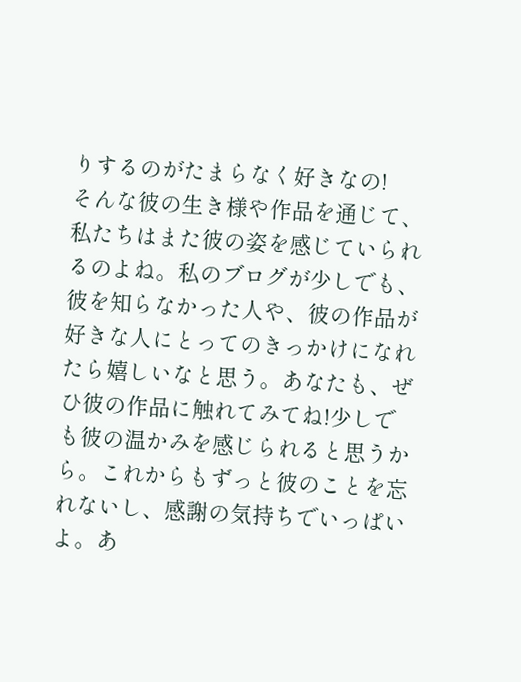りするのがたまらなく好きなの!
そんな彼の生き様や作品を通じて、私たちはまた彼の姿を感じていられるのよね。私のブログが少しでも、彼を知らなかった人や、彼の作品が好きな人にとってのきっかけになれたら嬉しいなと思う。あなたも、ぜひ彼の作品に触れてみてね!少しでも彼の温かみを感じられると思うから。これからもずっと彼のことを忘れないし、感謝の気持ちでいっぱいよ。あ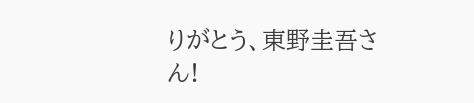りがとう、東野圭吾さん!